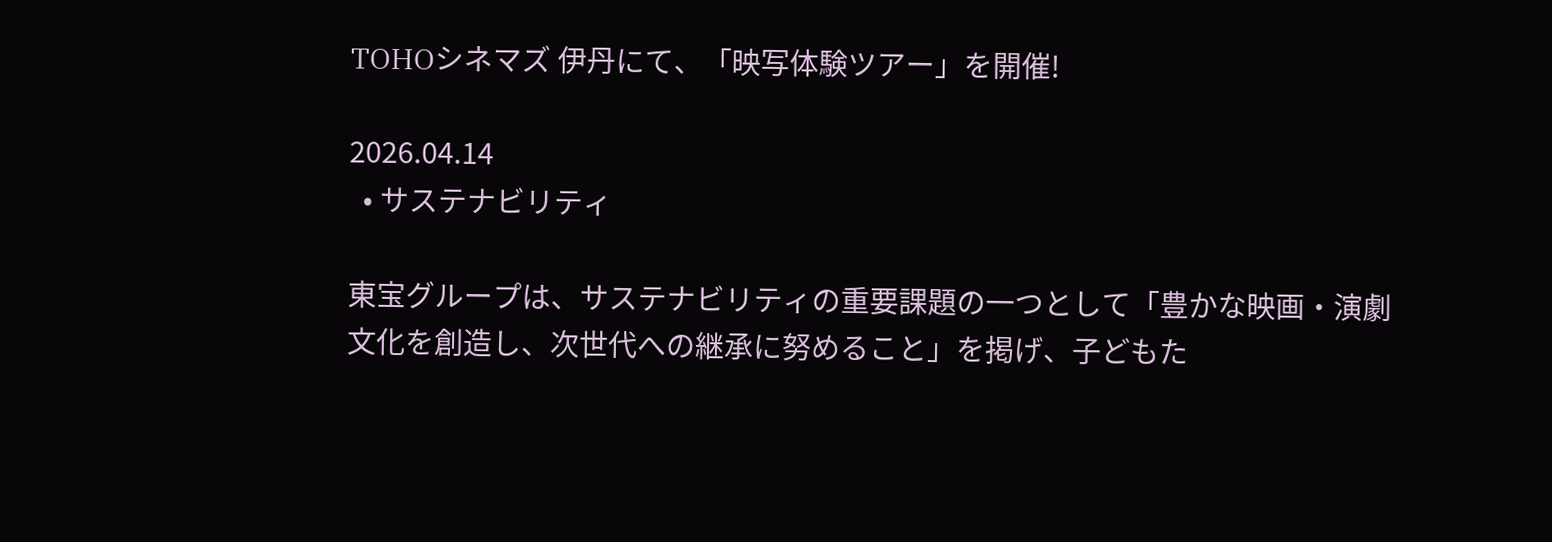TOHOシネマズ 伊丹にて、「映写体験ツアー」を開催!

2026.04.14
  • サステナビリティ

東宝グループは、サステナビリティの重要課題の一つとして「豊かな映画・演劇文化を創造し、次世代への継承に努めること」を掲げ、子どもた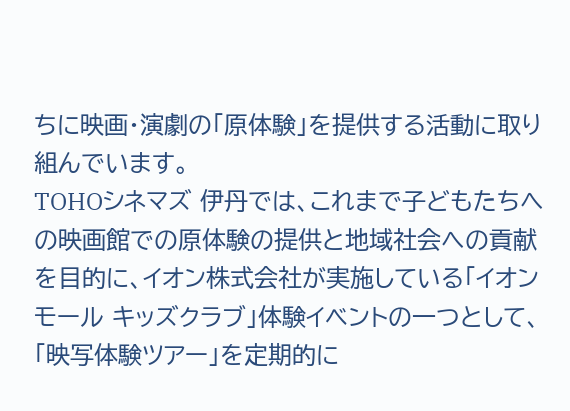ちに映画・演劇の「原体験」を提供する活動に取り組んでいます。
TOHOシネマズ 伊丹では、これまで子どもたちへの映画館での原体験の提供と地域社会への貢献を目的に、イオン株式会社が実施している「イオンモール キッズクラブ」体験イベントの一つとして、「映写体験ツアー」を定期的に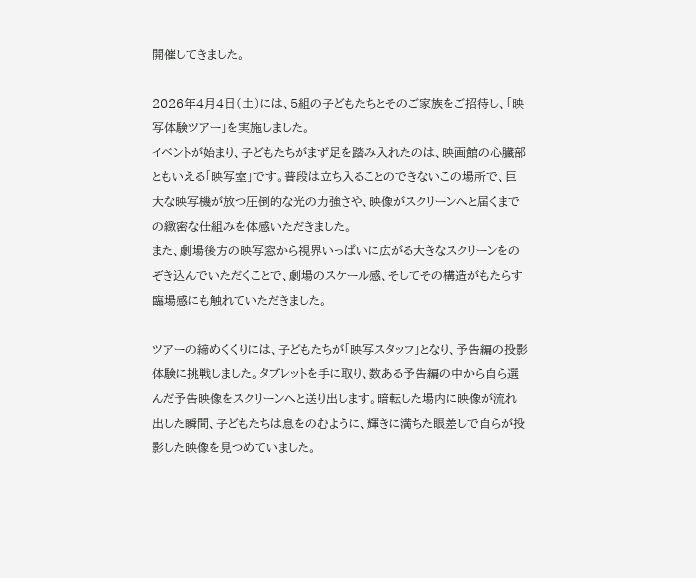開催してきました。

2026年4月4日(土)には、5組の子どもたちとそのご家族をご招待し、「映写体験ツアー」を実施しました。
イベントが始まり、子どもたちがまず足を踏み入れたのは、映画館の心臓部ともいえる「映写室」です。普段は立ち入ることのできないこの場所で、巨大な映写機が放つ圧倒的な光の力強さや、映像がスクリーンへと届くまでの緻密な仕組みを体感いただきました。
また、劇場後方の映写窓から視界いっぱいに広がる大きなスクリーンをのぞき込んでいただくことで、劇場のスケール感、そしてその構造がもたらす臨場感にも触れていただきました。

ツアーの締めくくりには、子どもたちが「映写スタッフ」となり、予告編の投影体験に挑戦しました。タブレットを手に取り、数ある予告編の中から自ら選んだ予告映像をスクリーンへと送り出します。暗転した場内に映像が流れ出した瞬間、子どもたちは息をのむように、輝きに満ちた眼差しで自らが投影した映像を見つめていました。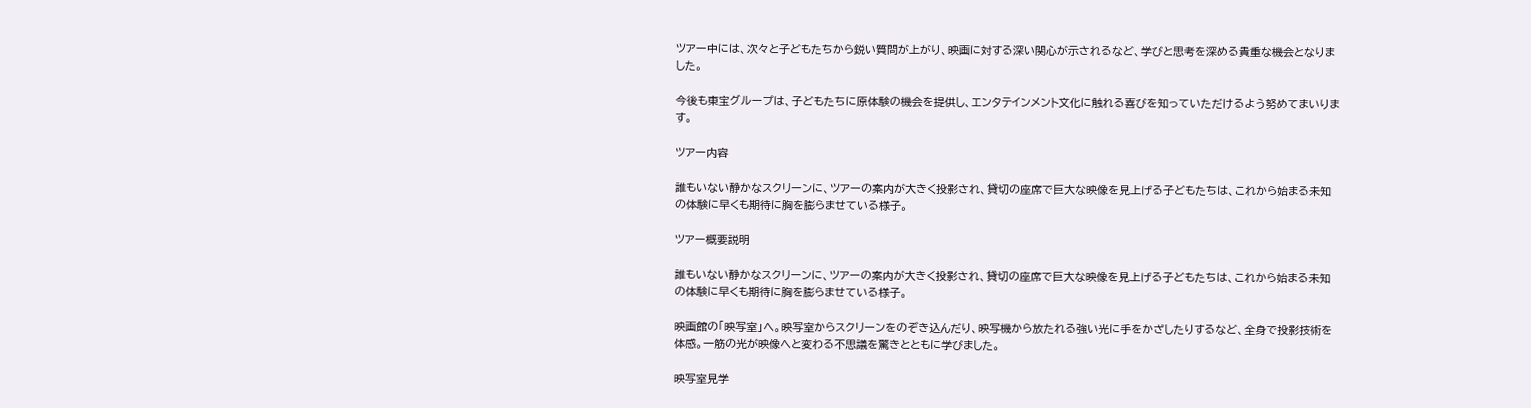ツアー中には、次々と子どもたちから鋭い質問が上がり、映画に対する深い関心が示されるなど、学びと思考を深める貴重な機会となりました。

今後も東宝グループは、子どもたちに原体験の機会を提供し、エンタテインメント文化に触れる喜びを知っていただけるよう努めてまいります。

ツアー内容

誰もいない静かなスクリーンに、ツアーの案内が大きく投影され、貸切の座席で巨大な映像を見上げる子どもたちは、これから始まる未知の体験に早くも期待に胸を膨らませている様子。

ツアー概要説明

誰もいない静かなスクリーンに、ツアーの案内が大きく投影され、貸切の座席で巨大な映像を見上げる子どもたちは、これから始まる未知の体験に早くも期待に胸を膨らませている様子。

映画館の「映写室」へ。映写室からスクリーンをのぞき込んだり、映写機から放たれる強い光に手をかざしたりするなど、全身で投影技術を体感。一筋の光が映像へと変わる不思議を驚きとともに学びました。

映写室見学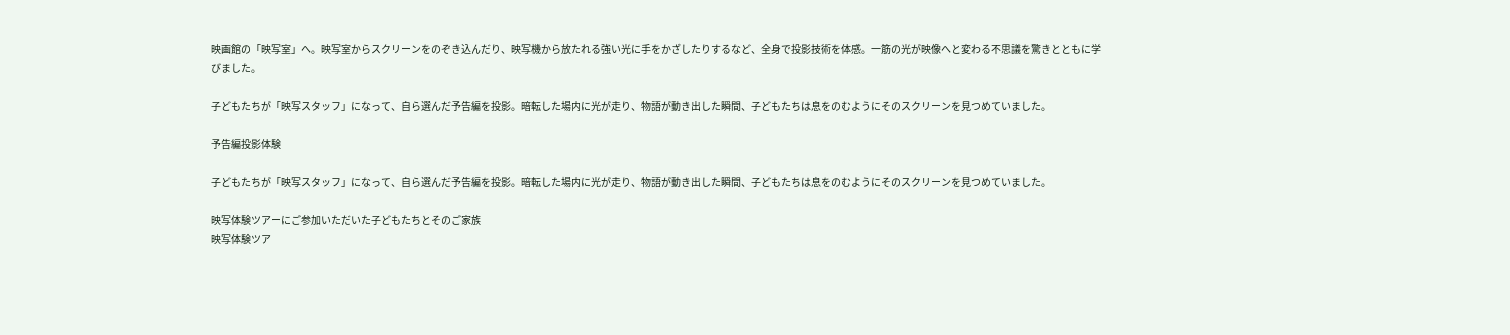映画館の「映写室」へ。映写室からスクリーンをのぞき込んだり、映写機から放たれる強い光に手をかざしたりするなど、全身で投影技術を体感。一筋の光が映像へと変わる不思議を驚きとともに学びました。

子どもたちが「映写スタッフ」になって、自ら選んだ予告編を投影。暗転した場内に光が走り、物語が動き出した瞬間、子どもたちは息をのむようにそのスクリーンを見つめていました。

予告編投影体験

子どもたちが「映写スタッフ」になって、自ら選んだ予告編を投影。暗転した場内に光が走り、物語が動き出した瞬間、子どもたちは息をのむようにそのスクリーンを見つめていました。

映写体験ツアーにご参加いただいた子どもたちとそのご家族
映写体験ツア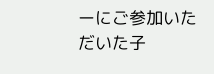ーにご参加いただいた子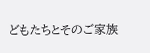どもたちとそのご家族